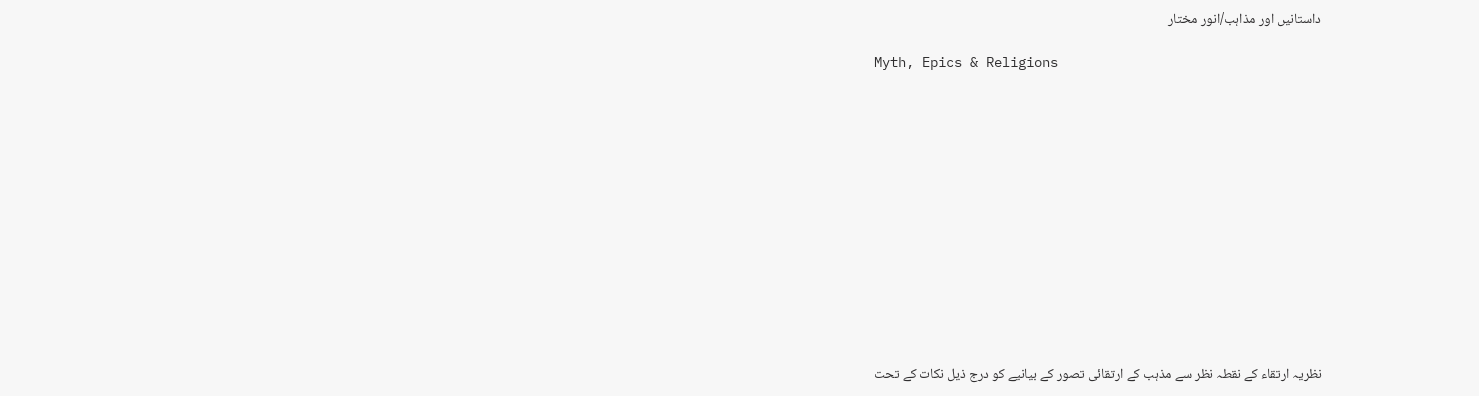داستانیں اور مذاہب/انور مختار

Myth, Epics & Religions













نظریہ ارتقاء کے نقطہ نظر سے مذہب کے ارتقائی تصور کے بیانیے کو درج ذیل نکات کے تحت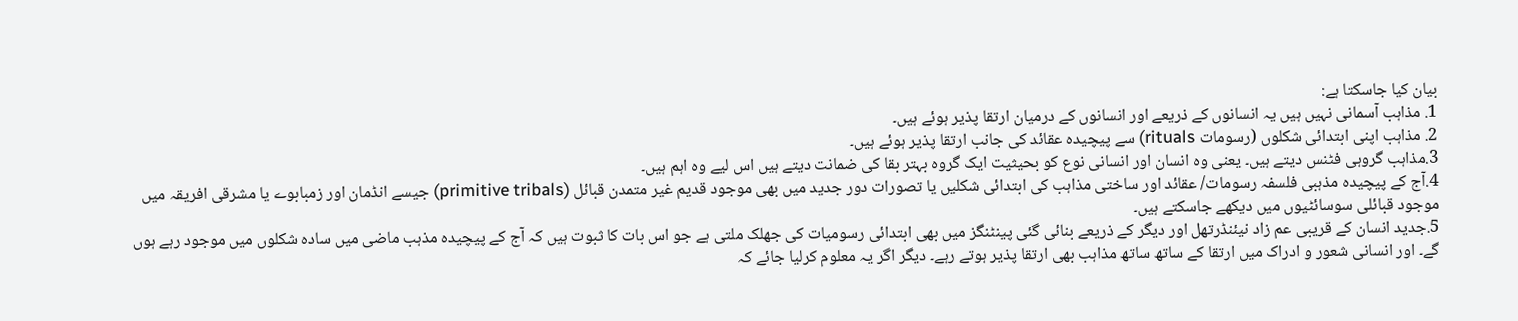بیان کیا جاسکتا ہے:
1. مذاہب آسمانی نہیں ہیں یہ انسانوں کے ذریعے اور انسانوں کے درمیان ارتقا پذیر ہوئے ہیں۔
2. مذاہب اپنی ابتدائی شکلوں (رسومات rituals) سے پیچیدہ عقائد کی جانب ارتقا پذیر ہوئے ہیں۔
3.مذاہب گروہی فٹنس دیتے ہیں۔ یعنی وہ انسان اور انسانی نوع کو بحیثیت ایک گروہ بہتر بقا کی ضمانت دیتے ہیں اس لیے وہ اہم ہیں۔
4.آج کے پیچیدہ مذہبی فلسفہ رسومات/ عقائد اور ساختی مذاہب کی ابتدائی شکلیں یا تصورات دور جدید میں بھی موجود قدیم غیر متمدن قبائل (primitive tribals) جیسے انڈمان اور زمبابوے یا مشرقی افریقہ میں موجود قبائلی سوسائٹیوں میں دیکھے جاسکتے ہیں۔
5.جدید انسان کے قریبی عم زاد نیئنڈرتھل اور دیگر کے ذریعے بنائی گئی پینٹنگز میں بھی ابتدائی رسومیات کی جھلک ملتی ہے جو اس بات کا ثبوت ہیں کہ آج کے پیچیدہ مذہب ماضی میں سادہ شکلوں میں موجود رہے ہوں گے۔ اور انسانی شعور و ادراک میں ارتقا کے ساتھ ساتھ مذاہب بھی ارتقا پذیر ہوتے رہے۔ دیگر اگر یہ معلوم کرلیا جائے کہ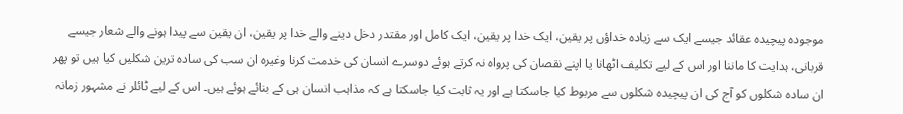موجودہ پیچیدہ عقائد جیسے ایک سے زیادہ خداؤں پر یقین، ایک خدا پر یقین، ایک کامل اور مقتدر دخل دینے والے خدا پر یقین، ان یقین سے پیدا ہونے والے شعار جیسے قربانی، ہدایت کا ماننا اور اس کے لیے تکلیف اٹھانا یا اپنے نقصان کی پرواہ نہ کرتے ہوئے دوسرے انسان کی خدمت کرنا وغیرہ ان سب کی سادہ ترین شکلیں کیا ہیں تو پھر ان سادہ شکلوں کو آج کی ان پیچیدہ شکلوں سے مربوط کیا جاسکتا ہے اور یہ ثابت کیا جاسکتا ہے کہ مذاہب انسان ہی کے بنائے ہوئے ہیں۔ اس کے لیے ٹائلر نے مشہور زمانہ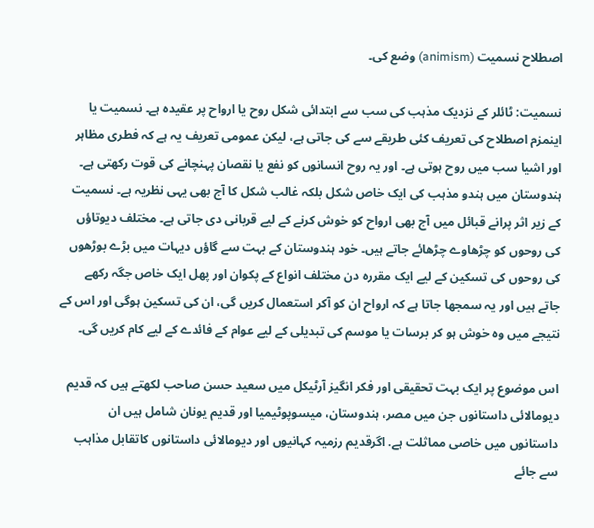اصطلاح نسمیت (animism) وضع کی۔

نسمیت: ٹائلر کے نزدیک مذہب کی سب سے ابتدائی شکل روح یا ارواح پر عقیدہ ہے۔ نسمیت یا اینمزم اصطلاح کی تعریف کئی طریقے سے کی جاتی ہے، لیکن عمومی تعریف یہ ہے کہ فطری مظاہر اور اشیا سب میں روح ہوتی ہے۔ اور یہ روح انسانوں کو نفع یا نقصان پہنچانے کی قوت رکھتی ہے۔ ہندوستان میں ہندو مذہب کی ایک خاص شکل بلکہ غالب شکل کا آج بھی یہی نظریہ ہے۔ نسمیت کے زیر اثر پرانے قبائل میں آج بھی ارواح کو خوش کرنے کے لیے قربانی دی جاتی ہے۔ مختلف دیوتاؤں کی روحوں کو چڑھاوے چڑھائے جاتے ہیں۔ خود ہندوستان کے بہت سے گاؤں دیہات میں بڑے بوڑھوں کی روحوں کی تسکین کے لیے ایک مقررہ دن مختلف انواع کے پکوان اور پھل ایک خاص جگہ رکھے جاتے ہیں اور یہ سمجھا جاتا ہے کہ ارواح ان کو آکر استعمال کریں گی، ان کی تسکین ہوگی اور اس کے نتیجے میں وہ خوش ہو کر برسات یا موسم کی تبدیلی کے لیے عوام کے فائدے کے لیے کام کریں گی۔

اس موضوع پر ایک بہت تحقیقی اور فکر انگیز آرٹیکل میں سعید حسن صاحب لکھتے ہیں کہ قدیم دیومالائی داستانوں جن میں مصر، ہندوستان، میسوپوٹیمیا اور قدیم یونان شامل ہیں ان داستانوں میں خاصی مماثلت ہے. اگرقدیم رزمیہ کہانیوں اور دیومالائی داستانوں کاتقابل مذاہب سے جائے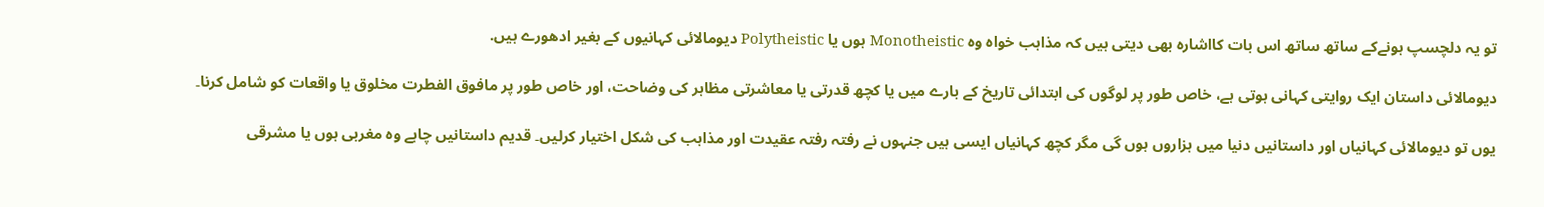تو یہ دلچسپ ہونےکے ساتھ ساتھ اس بات کااشارہ بھی دیتی ہیں کہ مذاہب خواہ وہ Monotheistic ہوں یا Polytheistic دیومالائی کہانیوں کے بغیر ادھورے ہیں.

دیومالائی داستان ایک روایتی کہانی ہوتی ہے، خاص طور پر لوگوں کی ابتدائی تاریخ کے بارے میں یا کچھ قدرتی یا معاشرتی مظاہر کی وضاحت، اور خاص طور پر مافوق الفطرت مخلوق یا واقعات کو شامل کرنا۔

یوں تو دیومالائی کہانیاں اور داستانیں دنیا میں ہزاروں ہوں گی مگر کچھ کہانیاں ایسی ہیں جنہوں نے رفتہ رفتہ عقیدت اور مذاہب کی شکل اختیار کرلیں۔ قدیم داستانیں چاہے وہ مغربی ہوں یا مشرقی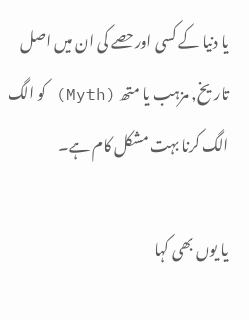یا دنیا کے کسی اورحصے کی ان میں اصل تاریخ, مزہب یا متھ (Myth) کو الگ الگ کرنا بہت مشکل کام ہے۔

یا یوں بھی کہا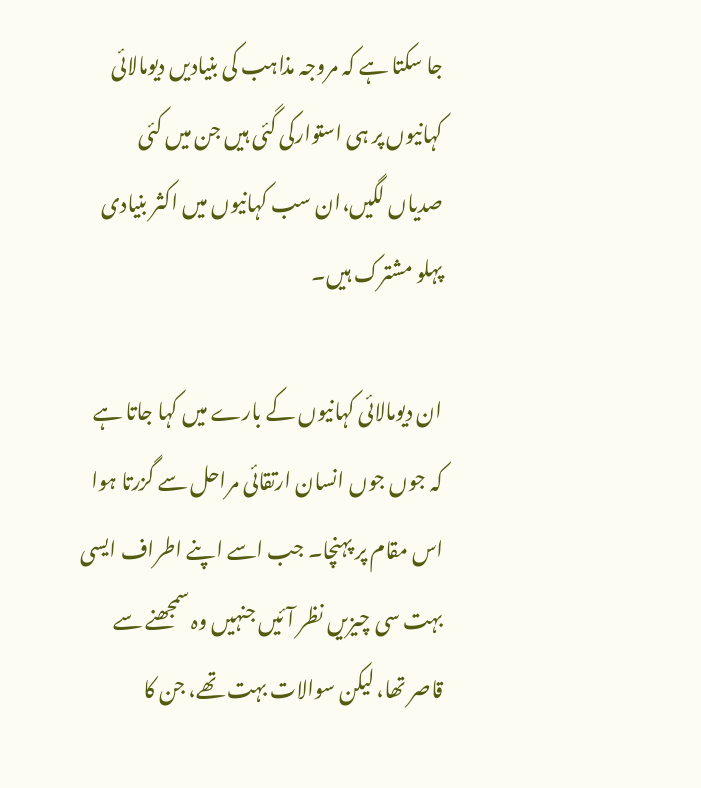جا سکتا ہے کہ مروجہ مذاہب کی بنیادیں دیومالائی کہانیوں پر ہی استوارکی گئی ہیں جن میں کئی صدیاں لگیں،ان سب کہانیوں میں اکثر بنیادی پہلو مشترک ہیں۔

ان دیومالائی کہانیوں کے بارے میں کہا جاتا ہے کہ جوں جوں انسان ارتقائی مراحل سے گزرتا ہوا اس مقام پر پہنچا۔ جب اسے اپنے اطراف ایسی بہت سی چیزیں نظر آئیں جنہیں وہ سمجھنے سے قاصر تھا، لیکن سوالات بہت تھے، جن کا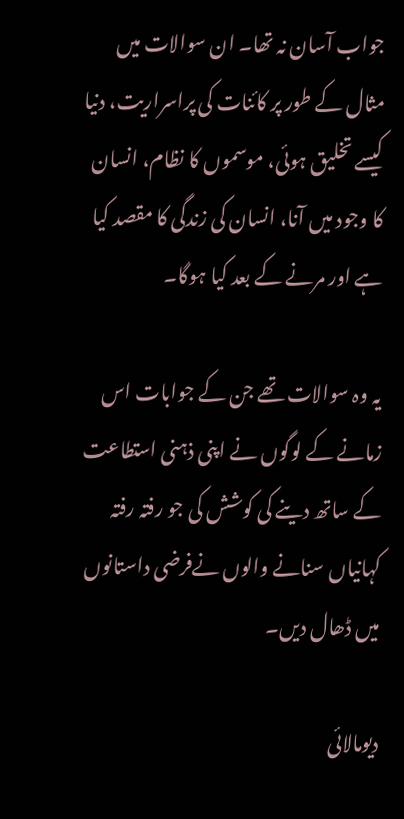جواب آسان نہ تھا۔ ان سوالات میں مثال کے طور پر کائنات کی پراسراریت، دنیا کیسے تخلیق ہوئی، موسموں کا نظام، انسان کا وجود میں آنا، انسان کی زندگی کا مقصد کیا ہے اور مرنے کے بعد کیا ہوگا۔

یہ وہ سوالات تھے جن کے جوابات اس زمانے کے لوگوں نے اپنی ذہنی استطاعت کے ساتھ دینے کی کوشش کی جو رفتہ رفتہ کہانیاں سنانے والوں نےفرضی داستانوں میں ڈھال دیں۔

دیومالائی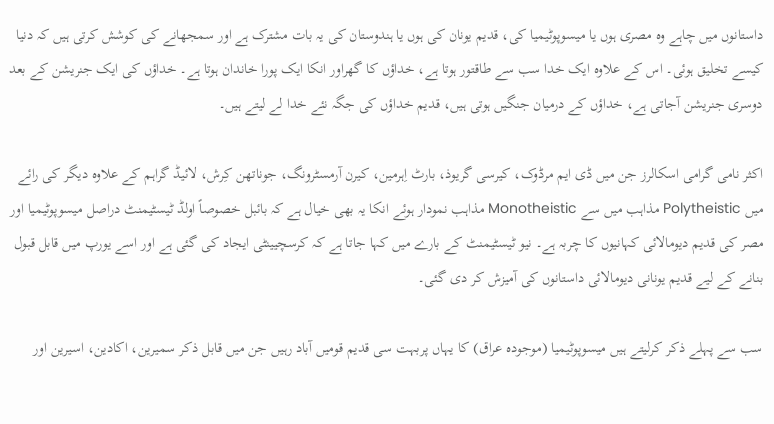داستانوں میں چاہے وہ مصری ہوں یا میسوپوٹیمیا کی، قدیم یونان کی ہوں یا ہندوستان کی یہ بات مشترک ہے اور سمجھانے کی کوشش کرتی ہیں کہ دنیا کیسے تخلیق ہوئی۔ اس کے علاوہ ایک خدا سب سے طاقتور ہوتا ہے، خداؤں کا گھراور انکا ایک پورا خاندان ہوتا ہے۔ خداؤں کی ایک جنریشن کے بعد دوسری جنریشن آجاتی ہے، خداؤں کے درمیان جنگیں ہوتی ہیں، قدیم خداؤں کی جگہ نئے خدا لے لیتے ہیں۔

اکثر نامی گرامی اسکالرز جن میں ڈی ایم مرڈوک، کیرسی گریوذ، بارٹ اِہرمین، کیرن آرمسٹرونگ، جوناتھن کِرش، لائیڈ گراہم کے علاوہ دیگر کی رائے میں Polytheistic مذاہب میں سے Monotheistic مذاہب نمودار ہوئے انکا یہ بھی خیال ہے کہ بائبل خصوصاً اولڈ ٹیسٹیمنٹ دراصل میسوپوٹیمیا اور مصر کی قدیم دیومالائی کہانیوں کا چربہ ہے۔ نیو ٹیسٹیمنٹ کے بارے میں کہا جاتا ہے کہ کرسچیینٹی ایجاد کی گئی ہے اور اسے یورپ میں قابل قبول بنانے کے لیے قدیم یونانی دیومالائی داستانوں کی آمیزش کر دی گئی۔

سب سے پہلے ذکر کرلیتے ہیں میسوپوٹیمیا (موجودہ عراق) کا یہاں پربہت سی قدیم قومیں آباد رہیں جن میں قابل ذکر سمیرین، اکادین، اسیرین اور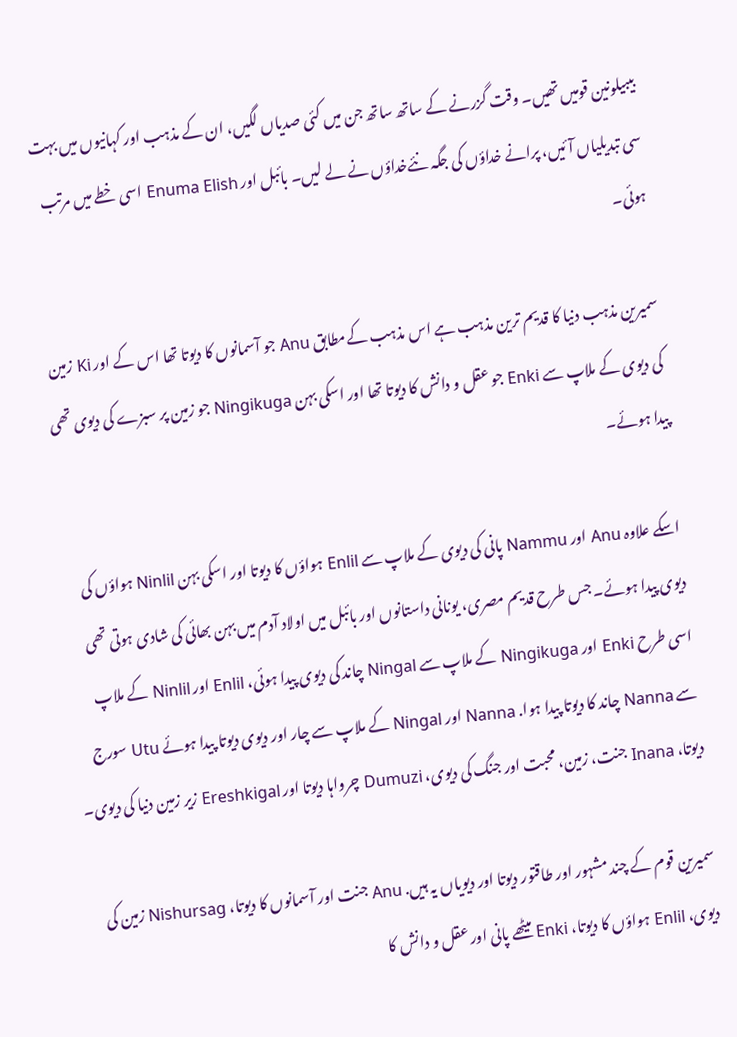بیبیلونین قومیں تھیں۔ وقت گزرنے کے ساتھ ساتھ جن میں کئی صدیاں لگیں، ان کے مذہب اور کہانیوں میں بہت سی تبدیلیاں آئیں، پرانے خداؤں کی جگہ نئےخداؤں نے لے لیں۔ بائبل اور Enuma Elish اسی خطے میں مرتب ہوئی۔

سمیرین مذہب دنیا کا قدیم ترین مذہب ہے اس مذہب کےمطابق Anu جو آسمانوں کا دیوتا تھا اس کے اور Ki زمین کی دیوی کے ملاپ سے Enki جو عقل و دانش کا دیوتا تھا اور اسکی بہن Ningikuga جو زمین پر سبزے کی دیوی تھی پیدا ہوئے۔

اسکے علاوہ Anu اور Nammu پانی کی دیوی کے ملاپ سے Enlil ہواؤں کا دیوتا اور اسکی بہن Ninlil ہواؤں کی دیوی پیدا ہوئے۔ جس طرح قدیم مصری، یونانی داستانوں اور بائبل میں اولاد آدم میں بہن بھائی کی شادی ہوتی تھی اسی طرح Enki اور Ningikuga کے ملاپ سے Ningal چاند کی دیوی پیدا ہوئی، Enlil اور Ninlil کے ملاپ سے Nanna چاند کا دیوتا پیدا ہوا. Nanna اور Ningal کے ملاپ سے چار اور دیوی دیوتا پیدا ہوئے Utu سورج دیوتا، Inana جنت، زمین، محبت اور جنگ کی دیوی، Dumuzi چرواہا دیوتا اور Ereshkigal زیر زمین دنیا کی دیوی۔

سمیرین قوم کے چند مشہور اور طاقتور دیوتا اور دیویاں یہ ہیں. Anu جنت اور آسمانوں کا دیوتا، Nishursag زمین کی دیوی، Enlil ہواؤں کا دیوتا، Enki میٹھے پانی اور عقل و دانش کا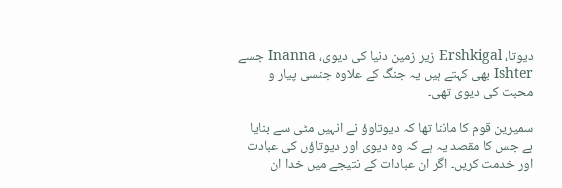دیوتا، Ershkigal زیر زمین دنیا کی دیوی، Inanna جسے Ishter بھی کہتے ہیں یہ جنگ کے علاوہ جنسی پیار و محبت کی دیوی تھی۔

سمیرین قوم کا ماننا تھا کہ دیوتاوؤ نے انہیں مٹی سے بنایا ہے جس کا مقصد یہ ہے کہ وہ دیوی اور دیوتاؤں کی عبادت اور خدمت کریں۔ اگر ان عبادات کے نتیجے میں خدا ان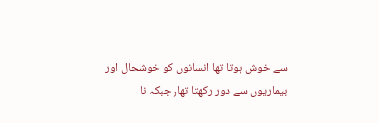سے خوش ہوتا تھا انسانوں کو خوشحال اور بیماریوں سے دور رکھتا تھا٫ جبکہ نا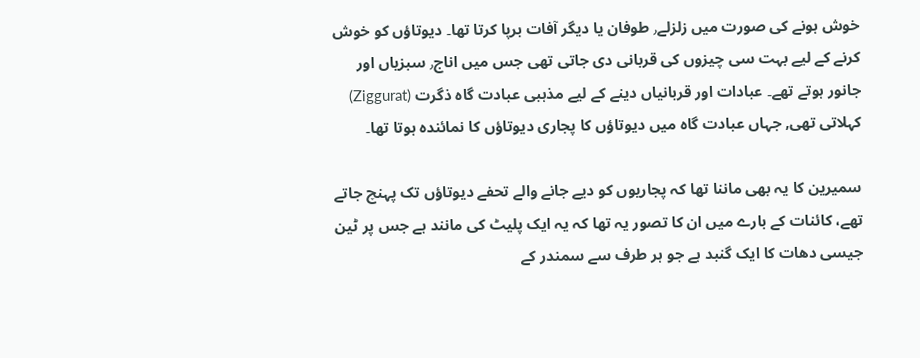خوش ہونے کی صورت میں زلزلے٫ طوفان یا دیگر آفات برپا کرتا تھا۔ دیوتاؤں کو خوش کرنے کے لیے بہت سی چیزوں کی قربانی دی جاتی تھی جس میں اناج٫ سبزیاں اور جانور ہوتے تھے۔ عبادات اور قربانیاں دینے کے لیے مذہبی عبادت گاہ ذگرت (Ziggurat) کہلاتی تھی, جہاں عبادت گاہ میں دیوتاؤں کا پجاری دیوتاؤں کا نمائندہ ہوتا تھا۔

سمیرین کا یہ بھی ماننا تھا کہ پجاریوں کو دیے جانے والے تحفے دیوتاؤں تک پہنچ جاتے تھے، کائنات کے بارے میں ان کا تصور یہ تھا کہ یہ ایک پلیٹ کی مانند ہے جس پر ٹین جیسی دھات کا ایک گنبد ہے جو ہر طرف سے سمندر کے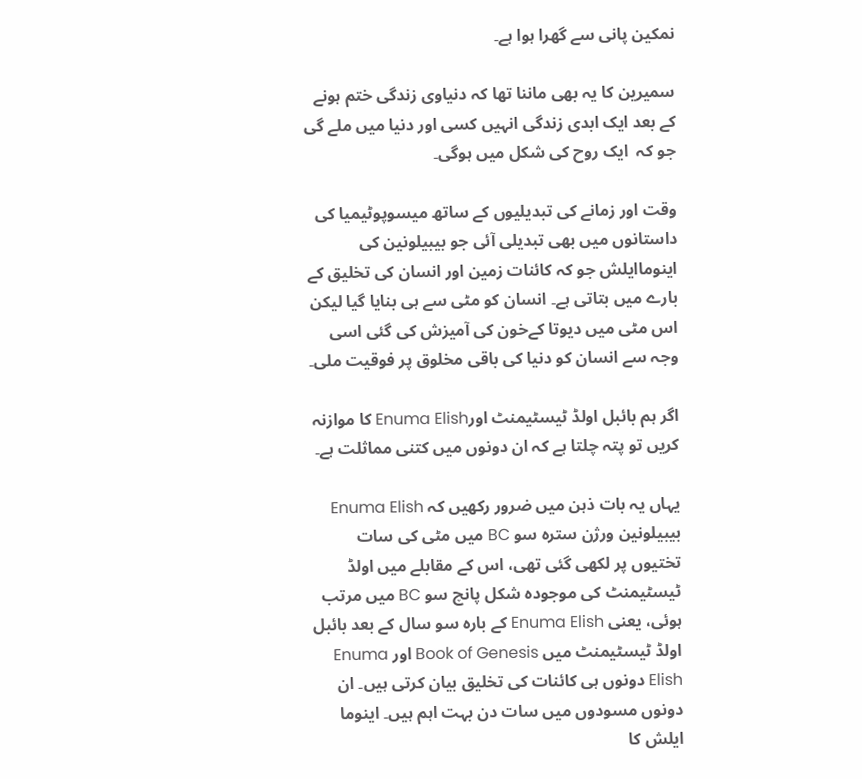نمکین پانی سے گھرا ہوا ہے۔

سمیرین کا یہ بھی ماننا تھا کہ دنیاوی زندگی ختم ہونے کے بعد ایک ابدی زندگی انہیں کسی اور دنیا میں ملے گی جو کہ  ایک روح کی شکل میں ہوگی۔

وقت اور زمانے کی تبدیلیوں کے ساتھ میسوپوٹیمیا کی داستانوں میں بھی تبدیلی آئی جو بیبیلونین کی اینوماایلش جو کہ کائنات زمین اور انسان کی تخلیق کے بارے میں بتاتی ہے۔ انسان کو مٹی سے ہی بنایا گیا لیکن اس مٹی میں دیوتا کےخون کی آمیزش کی گئی اسی وجہ سے انسان کو دنیا کی باقی مخلوق پر فوقیت ملی۔

اگر ہم بائبل اولڈ ٹیسٹیمنٹ اورEnuma Elish کا موازنہ کریں تو پتہ چلتا ہے کہ ان دونوں میں کتنی مماثلت ہے۔

یہاں یہ بات ذہن میں ضرور رکھیں کہ Enuma Elish بیبیلونین ورژن سترہ سو BC میں مٹی کی سات تختیوں پر لکھی گئی تھی، اس کے مقابلے میں اولڈ ٹیسٹیمنٹ کی موجودہ شکل پانچ سو BC میں مرتب ہوئی، یعنی Enuma Elish کے بارہ سو سال کے بعد بائبل اولڈ ٹیسٹیمنٹ میں Book of Genesis اور Enuma Elish دونوں ہی کائنات کی تخلیق بیان کرتی ہیں۔ ان دونوں مسودوں میں سات دن بہت اہم ہیں۔ اینوما ایلش کا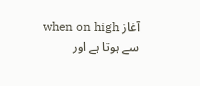آغاز when on high سے ہوتا ہے اور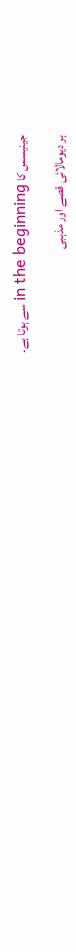جینیسس کا in the beginning سے ہوتا ہے۔

ہر دیومالائی قصے اور مذہبی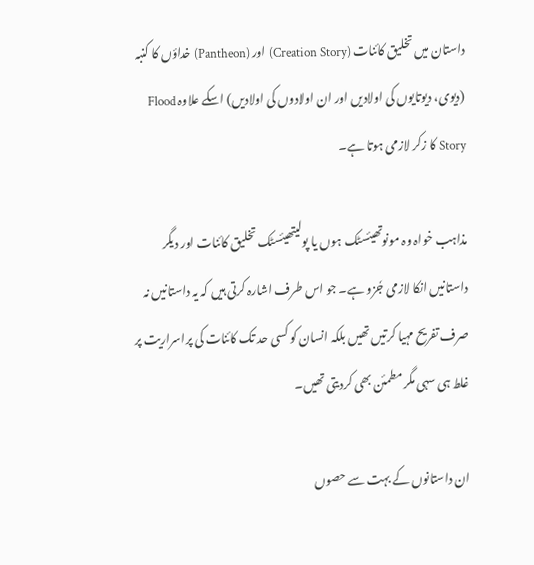داستان میں تخلیق کائنات (Creation Story) اور (Pantheon) خداؤں کا کنبہ (دیوی، دیوتایوں کی اولادیں اور ان اولادوں کی اولادیں) اسکے علاوہ Flood Story کا زکر لازمی ہوتا ہے۔

مذاہب خواہ وہ مونوتھیئسٹک ہوں یا پولیتھیئسٹک تخلیق کائنات اور دیگر داستانیں انکا لازمی جٗزو ہے۔ جو اس طرف اشارہ کرتی ہیں کہ یہ داستانیں نہ صرف تفریح مہیا کرتیں تھیں بلکہ انسان کو کسی حد تک کائنات کی پراسراریت پر غلط ہی سہی مگر مطمئن بھی کردیتی تھیں۔

ان داستانوں کے بہت سے حصوں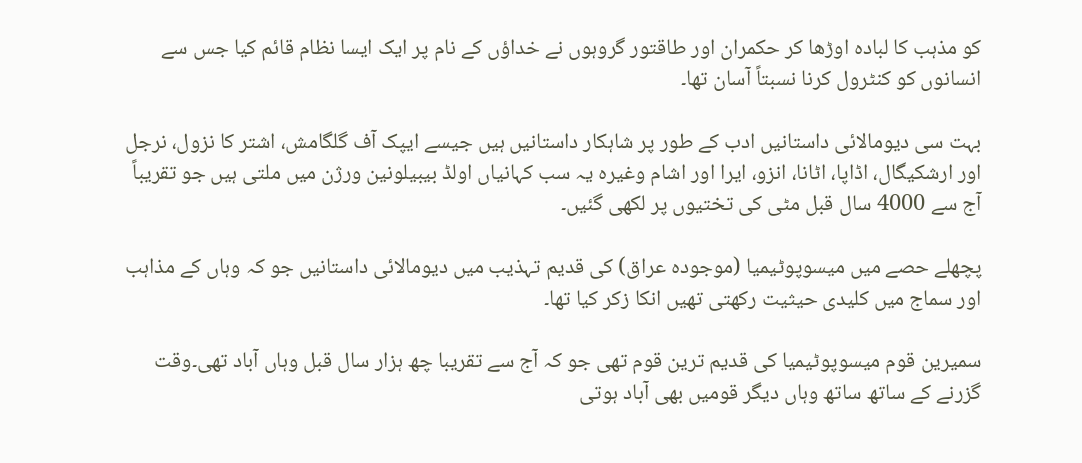کو مذہب کا لبادہ اوڑھا کر حکمران اور طاقتور گروہوں نے خداؤں کے نام پر ایک ایسا نظام قائم کیا جس سے انسانوں کو کنٹرول کرنا نسبتاً آسان تھا۔

بہت سی دیومالائی داستانیں ادب کے طور پر شاہکار داستانیں ہیں جیسے ایپک آف گلگامش، اشتر کا نزول، نرجل اور ارشکیگال، اڈاپا، اٹانا، انزو، ایرا اور اشام وغیرہ یہ سب کہانیاں اولڈ بیبیلونین ورژن میں ملتی ہیں جو تقریباً آج سے 4000 سال قبل مٹی کی تختیوں پر لکھی گئیں۔

پچھلے حصے میں میسوپوٹیمیا (موجودہ عراق) کی قدیم تہذيب میں دیومالائی داستانیں جو کہ وہاں کے مذاہب اور سماج میں کلیدی حیثیت رکھتی تھیں انکا زکر کیا تھا۔

سمیرین قوم میسوپوٹیمیا کی قدیم ترین قوم تھی جو کہ آج سے تقریبا چھ ہزار سال قبل وہاں آباد تھی۔وقت گزرنے کے ساتھ ساتھ وہاں دیگر قومیں بھی آباد ہوتی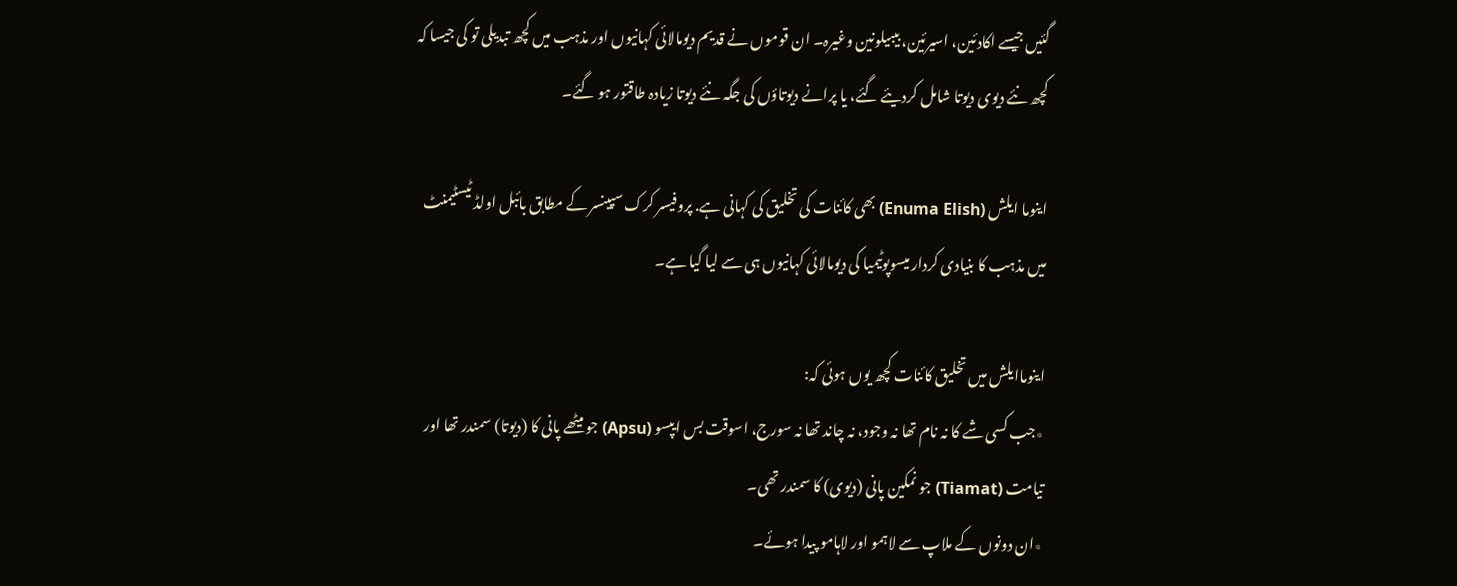گئیں جیسے اکادئین، اسیرئین، بیبیلونین وغیرہ۔ ان قوموں نے قدیم دیومالائی کہانیوں اور مذہب میں کچھ تبدیلی تو کی جیسا کہ کچھ نئے دیوی دیوتا شامل کردیئے گئے، یا پرانے دیوتاؤں کی جگہ نئے دیوتا زیادہ طاقتور ہو گئے۔

اینوما ایلش (Enuma Elish) بھی کائنات کی تخلیق کی کہانی ہے. پروفیسر کرک سپینسر کے مطابق بائبل اولڈ ٹیسٹیمنٹ میں مذہب کا بنیادی کردار میسوپوٹیمیا کی دیومالائی کہانیوں ہی سے لیا گیا ہے۔

اینوماایلش میں تخلیق کائنات کچھ یوں ہوئی کہ:
٭جب کسی شے کا نہ نام تھا نہ وجود، نہ چاند تھا نہ سورج، اسوقت بس ایپسو (Apsu) جو میٹھے پانی کا (دیوتا) سمندر تھا اور تیامت (Tiamat) جو نمکین پانی (دیوی) کا سمندر تھی۔
٭ان دونوں کے ملاپ سے لاہمو اور لاہامو پیدا ہوئے۔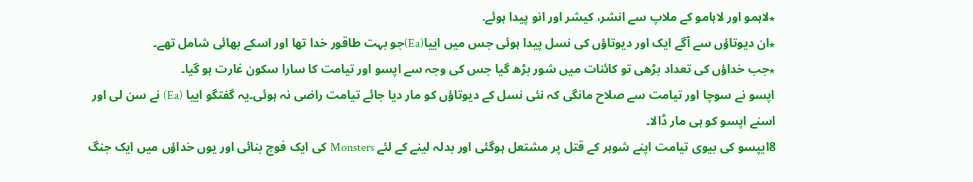٭لاہمو اور لاہامو کے ملاپ سے انشر، کیشر اور انو پیدا ہوئے.
٭ان دیوتاؤں سے آگے ایک اور دیوتاؤں کی نسل پیدا ہوئی جس میں اییا(Ea)جو بہت طاقور خدا تھا اور اسکے بھائی شامل تھے۔
٭جب خداؤں کی تعداد بڑھی تو کائنات میں شور بڑھ گیا جس کی وجہ سے اپسو اور تیامت کا سارا سکون غارت ہو گیا۔
اپسو نے سوچا اور تیامت سے صلاح مانگی کہ نئی نسل کے دیوتاؤں کو مار دیا جائے تیامت راضی نہ ہوئی۔یہ گفتگو اییا (Ea) نے سن لی اور اسنے اپسو کو ہی مار ڈالا۔
8ایپسو کی بیوی تیامت اپنے شوہر کے قتل پر مشتعل ہوگئی اور بدلہ لینے کے لئے Monsters کی ایک فوج بنائی اور یوں خداؤں میں ایک جنگ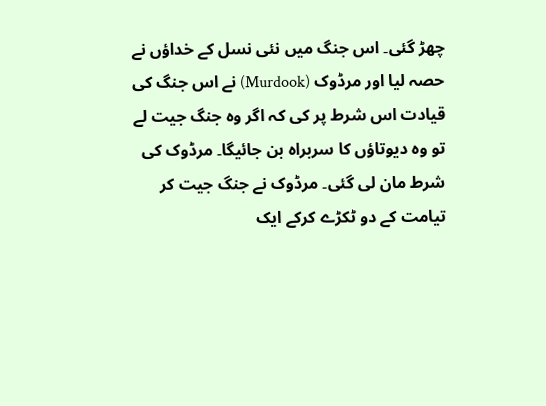چھڑ گئی۔ اس جنگ میں نئی نسل کے خداؤں نے حصہ لیا اور مرڈوک (Murdook) نے اس جنگ کی قیادت اس شرط پر کی کہ اگر وہ جنگ جیت لے تو وہ دیوتاؤں کا سربراہ بن جائیگا۔ مرڈوک کی شرط مان لی گئی۔ مرڈوک نے جنگ جیت کر تیامت کے دو ٹکڑے کرکے ایک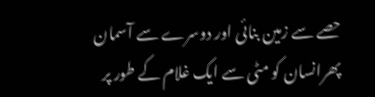حصے سے زمین بنائی اور دوسرے سے آسمان پھرانسان کو مٹی سے ایک غلام کے طور پر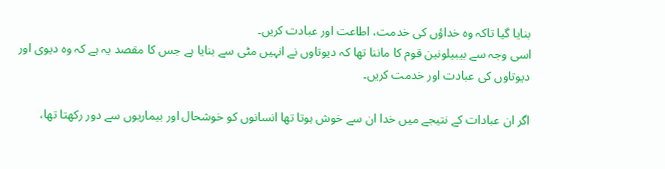بنایا گیا تاکہ وہ خداؤں کی خدمت، اطاعت اور عبادت کریں۔
اسی وجہ سے بیبیلونین قوم کا ماننا تھا کہ دیوتاوں نے انہیں مٹی سے بنایا ہے جس کا مقصد یہ ہے کہ وہ دیوی اور دیوتاوں کی عبادت اور خدمت کریں۔

اگر ان عبادات کے نتیجے میں خدا ان سے خوش ہوتا تھا انسانوں کو خوشحال اور بیماریوں سے دور رکھتا تھا،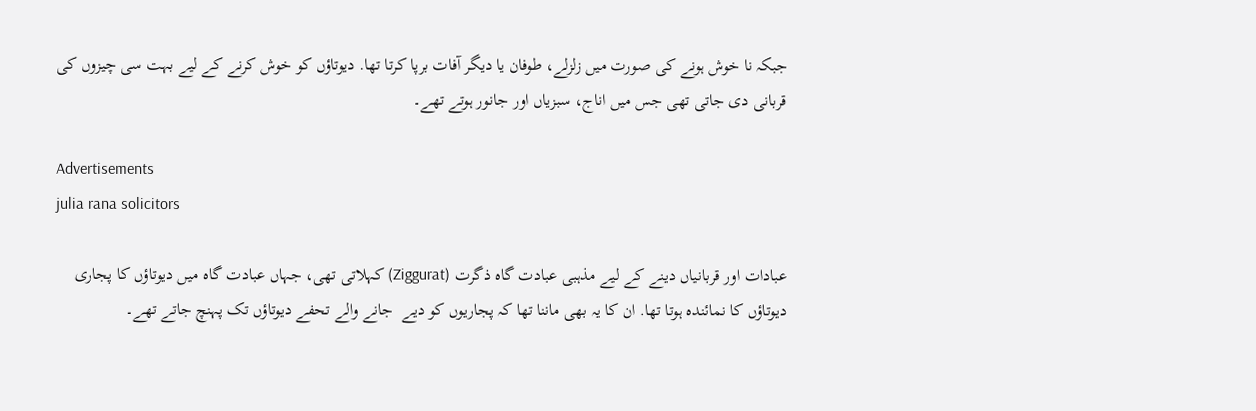جبکہ نا خوش ہونے کی صورت میں زلزلے، طوفان یا دیگر آفات برپا کرتا تھا. دیوتاؤں کو خوش کرنے کے لیے بہت سی چیزوں کی قربانی دی جاتی تھی جس میں اناج، سبزیاں اور جانور ہوتے تھے۔

Advertisements
julia rana solicitors

عبادات اور قربانیاں دینے کے لیے مذہبی عبادت گاہ ذگرت (Ziggurat) کہلاتی تھی، جہاں عبادت گاہ میں دیوتاؤں کا پجاری دیوتاؤں کا نمائندہ ہوتا تھا. ان کا یہ بھی ماننا تھا کہ پجاریوں کو دیے  جانے والے تحفے دیوتاؤں تک پہنچ جاتے تھے۔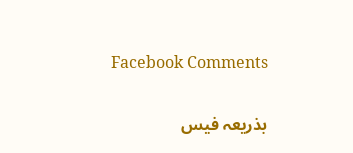Facebook Comments

بذریعہ فیس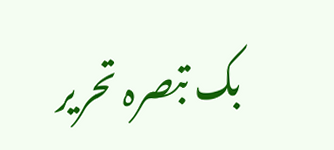بک تبصرہ تحریر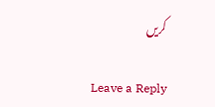کریں

Leave a Reply